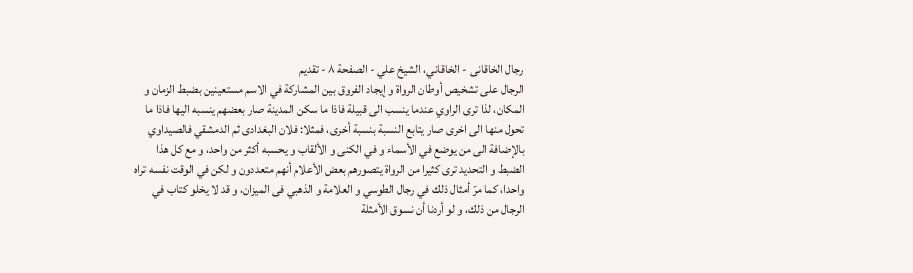رجال الخاقانى - الخاقاني، الشيخ علي - الصفحة ٨ - تقديم
الرجال على تشخيص أوطان الرواة و إيجاد الفروق بين المشاركة في الاسم مستعينين بضبط الزمان و المكان، لذا ترى الراوي عندما ينسب الى قبيلة فاذا ما سكن المدينة صار بعضهم ينسبه اليها فاذا ما تحول منها الى اخرى صار يتابع النسبة بنسبة أخرى، فمثلا: فلان البغدادى ثم الدمشقي فالصيداوي بالإضافة الى من يوضع في الأسماء و في الكنى و الألقاب و يحسبه أكثر من واحد، و مع كل هذا الضبط و التحديد ترى كثيرا من الرواة يتصورهم بعض الأعلام أنهم متعددون و لكن في الوقت نفسه تراه واحدا، كما مرّ أمثال ذلك في رجال الطوسي و العلامة و الذهبي فى الميزان، و قد لا يخلو كتاب في الرجال من ذلك، و لو أردنا أن نسوق الأمثلة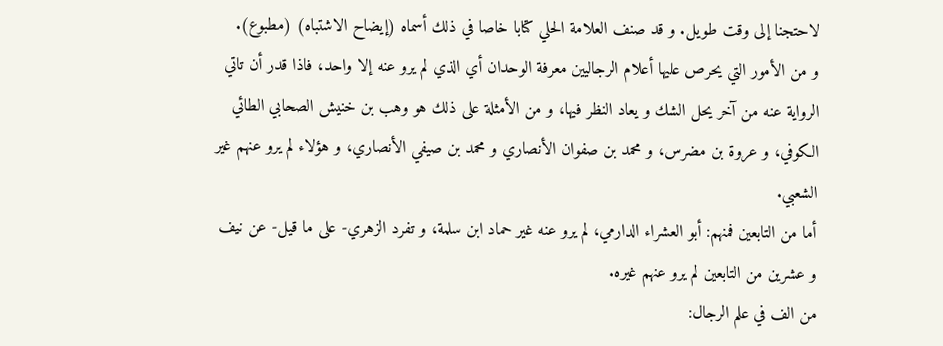لاحتجنا إلى وقت طويل. و قد صنف العلامة الحلي كتابا خاصا في ذلك أسماه (إيضاح الاشتباه) (مطبوع).
و من الأمور التي يحرص عليها أعلام الرجاليين معرفة الوحدان أي الذي لم يرو عنه إلا واحد، فاذا قدر أن تاتي الرواية عنه من آخر يحل الشك و يعاد النظر فيها، و من الأمثلة على ذلك هو وهب بن خنيش الصحابي الطائي الكوفي، و عروة بن مضرس، و محمد بن صفوان الأنصاري و محمد بن صيفي الأنصاري، و هؤلاء لم يرو عنهم غير الشعبي.
أما من التابعين فمنهم: أبو العشراء الدارمي، لم يرو عنه غير حماد ابن سلمة، و تفرد الزهري- على ما قيل- عن نيف و عشرين من التابعين لم يرو عنهم غيره.
من الف في علم الرجال: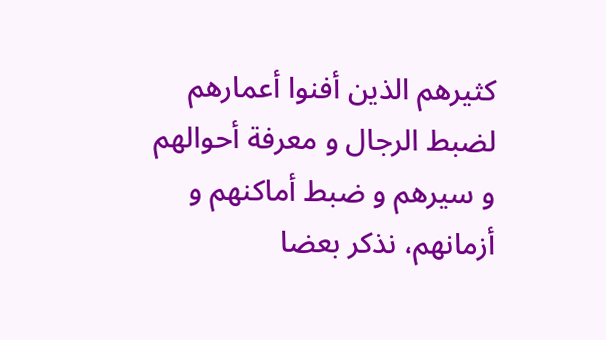كثيرهم الذين أفنوا أعمارهم لضبط الرجال و معرفة أحوالهم و سيرهم و ضبط أماكنهم و أزمانهم، نذكر بعضا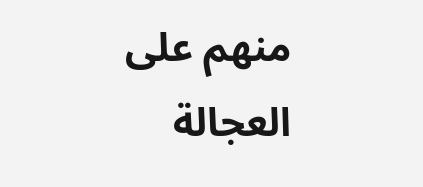منهم على العجالة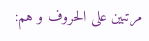مرتبين على الحروف و هم: